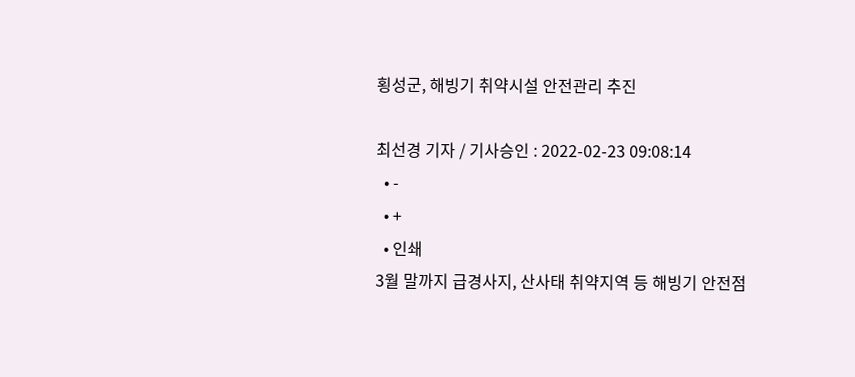횡성군, 해빙기 취약시설 안전관리 추진

최선경 기자 / 기사승인 : 2022-02-23 09:08:14
  • -
  • +
  • 인쇄
3월 말까지 급경사지, 산사태 취약지역 등 해빙기 안전점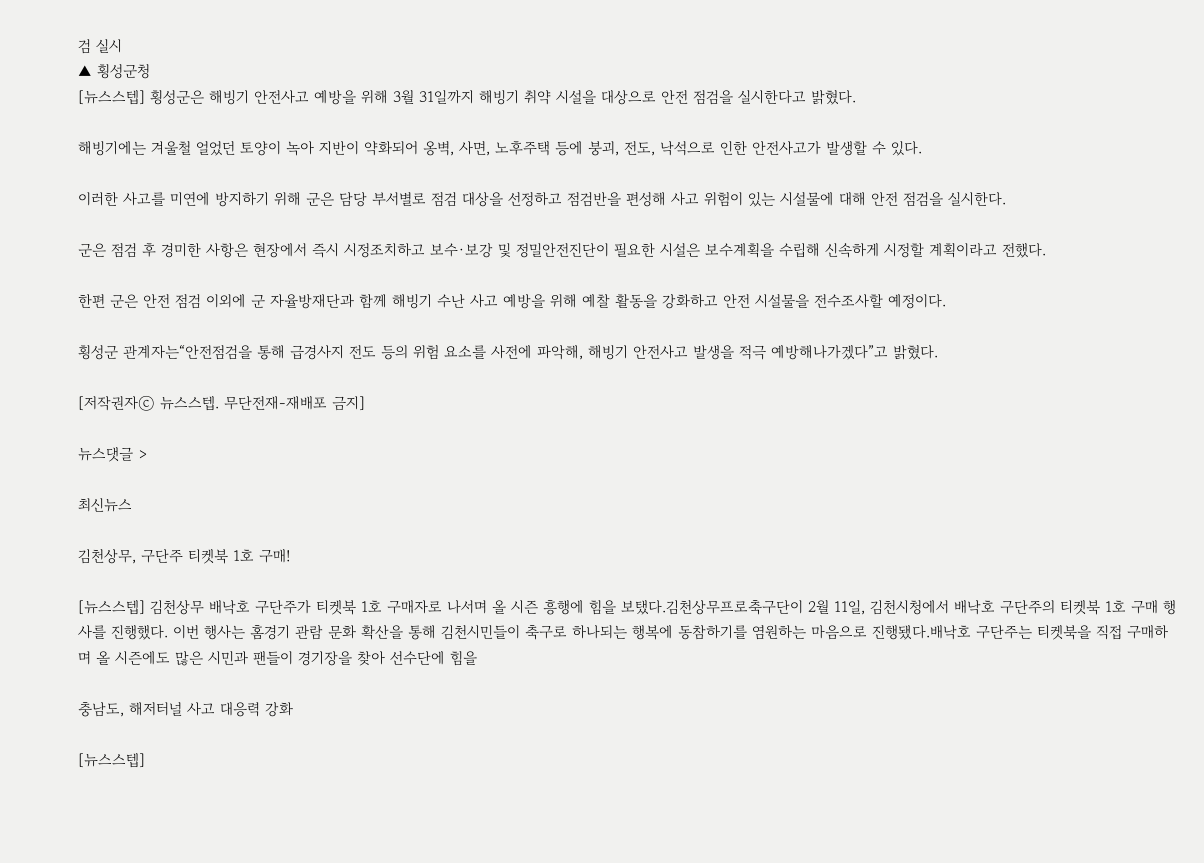검 실시
▲ 횡성군청
[뉴스스텝] 횡성군은 해빙기 안전사고 예방을 위해 3월 31일까지 해빙기 취약 시설을 대상으로 안전 점검을 실시한다고 밝혔다.

해빙기에는 겨울철 얼었던 토양이 녹아 지반이 약화되어 옹벽, 사면, 노후주택 등에 붕괴, 전도, 낙석으로 인한 안전사고가 발생할 수 있다.

이러한 사고를 미연에 방지하기 위해 군은 담당 부서별로 점검 대상을 선정하고 점검반을 편성해 사고 위험이 있는 시설물에 대해 안전 점검을 실시한다.

군은 점검 후 경미한 사항은 현장에서 즉시 시정조치하고 보수·보강 및 정밀안전진단이 필요한 시설은 보수계획을 수립해 신속하게 시정할 계획이라고 전했다.

한편 군은 안전 점검 이외에 군 자율방재단과 함께 해빙기 수난 사고 예방을 위해 예찰 활동을 강화하고 안전 시설물을 전수조사할 예정이다.

횡성군 관계자는“안전점검을 통해 급경사지 전도 등의 위험 요소를 사전에 파악해, 해빙기 안전사고 발생을 적극 예방해나가겠다”고 밝혔다.

[저작권자ⓒ 뉴스스텝. 무단전재-재배포 금지]

뉴스댓글 >

최신뉴스

김천상무, 구단주 티켓북 1호 구매!

[뉴스스텝] 김천상무 배낙호 구단주가 티켓북 1호 구매자로 나서며 올 시즌 흥행에 힘을 보탰다.김천상무프로축구단이 2월 11일, 김천시청에서 배낙호 구단주의 티켓북 1호 구매 행사를 진행했다. 이번 행사는 홈경기 관람 문화 확산을 통해 김천시민들이 축구로 하나되는 행복에 동참하기를 염원하는 마음으로 진행됐다.배낙호 구단주는 티켓북을 직접 구매하며 올 시즌에도 많은 시민과 팬들이 경기장을 찾아 선수단에 힘을

충남도, 해저터널 사고 대응력 강화

[뉴스스텝]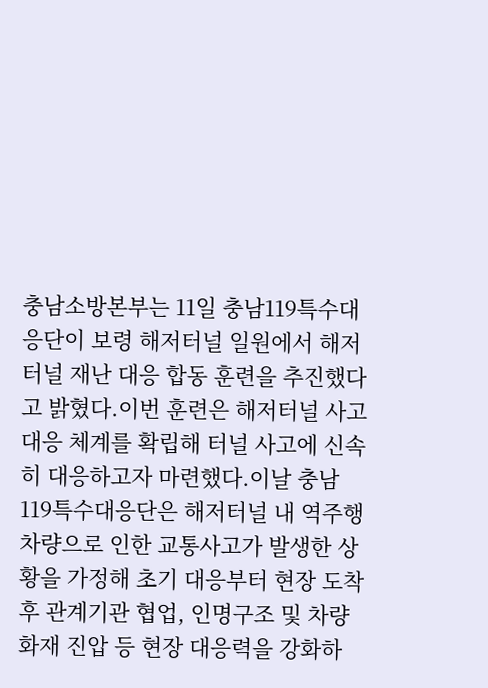충남소방본부는 11일 충남119특수대응단이 보령 해저터널 일원에서 해저터널 재난 대응 합동 훈련을 추진했다고 밝혔다.이번 훈련은 해저터널 사고 대응 체계를 확립해 터널 사고에 신속히 대응하고자 마련했다.이날 충남119특수대응단은 해저터널 내 역주행 차량으로 인한 교통사고가 발생한 상황을 가정해 초기 대응부터 현장 도착 후 관계기관 협업, 인명구조 및 차량 화재 진압 등 현장 대응력을 강화하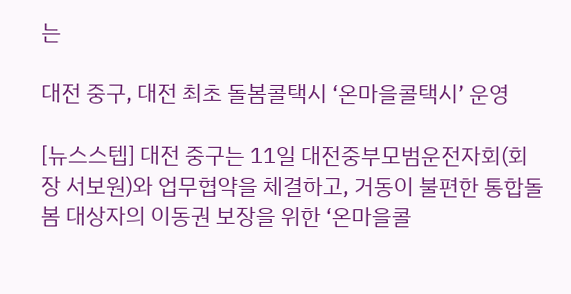는

대전 중구, 대전 최초 돌봄콜택시 ‘온마을콜택시’ 운영

[뉴스스텝] 대전 중구는 11일 대전중부모범운전자회(회장 서보원)와 업무협약을 체결하고, 거동이 불편한 통합돌봄 대상자의 이동권 보장을 위한 ‘온마을콜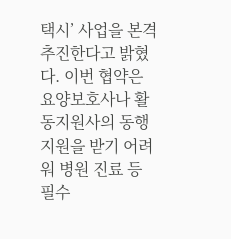택시’ 사업을 본격 추진한다고 밝혔다. 이번 협약은 요양보호사나 활동지원사의 동행 지원을 받기 어려워 병원 진료 등 필수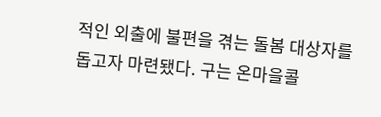적인 외출에 불편을 겪는 돌봄 대상자를 돕고자 마련됐다. 구는 온마을콜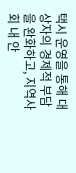택시 운영을 통해 대상자의 경제적 부담을 완화하고, 지역사회 내 안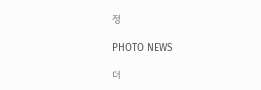정

PHOTO NEWS

더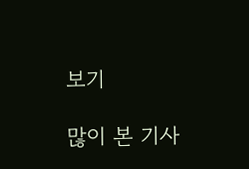보기

많이 본 기사